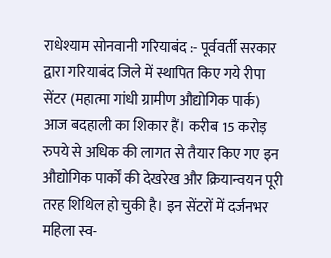राधेश्याम सोनवानी गरियाबंद :- पूर्ववर्ती सरकार द्वारा गरियाबंद जिले में स्थापित किए गये रीपा सेंटर (महात्मा गांधी ग्रामीण औद्योगिक पार्क) आज बदहाली का शिकार हैं। करीब 15 करोड़ रुपये से अधिक की लागत से तैयार किए गए इन औद्योगिक पार्कों की देखरेख और क्रियान्वयन पूरी तरह शिथिल हो चुकी है। इन सेंटरों में दर्जनभर महिला स्व-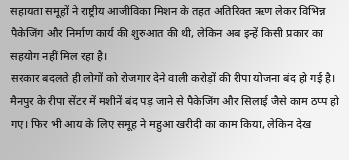सहायता समूहों ने राष्ट्रीय आजीविका मिशन के तहत अतिरिक्त ऋण लेकर विभिन्न पैकेजिंग और निर्माण कार्य की शुरुआत की थी, लेकिन अब इन्हें किसी प्रकार का सहयोग नहीं मिल रहा है।
सरकार बदलते ही लोगों को रोजगार देने वाली करोड़ों की रीपा योजना बंद हो गई है। मैनपुर के रीपा सेंटर में मशीनें बंद पड़ जाने से पैकेजिंग और सिलाई जैसे काम ठप्प हो गए। फिर भी आय के लिए समूह ने महुआ खरीदी का काम किया, लेकिन देख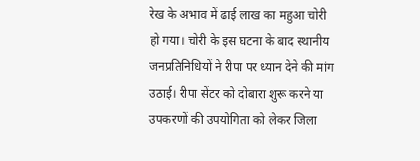रेख के अभाव में ढाई लाख का महुआ चोरी हो गया। चोरी के इस घटना के बाद स्थानीय जनप्रतिनिधियों ने रीपा पर ध्यान देने की मांग उठाई। रीपा सेंटर को दोबारा शुरू करने या उपकरणों की उपयोगिता को लेकर जिला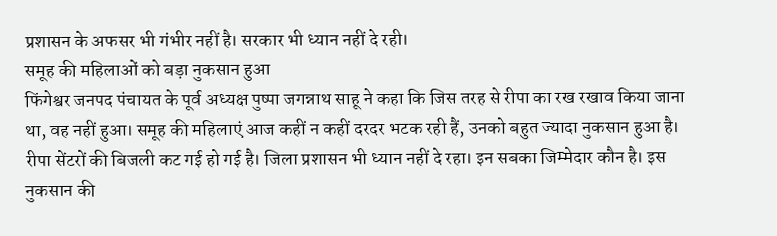प्रशासन के अफसर भी गंभीर नहीं है। सरकार भी ध्यान नहीं दे रही।
समूह की महिलाओं को बड़ा नुकसान हुआ
फिंगेश्वर जनपद पंचायत के पूर्व अध्यक्ष पुष्पा जगन्नाथ साहू ने कहा कि जिस तरह से रीपा का रख रखाव किया जाना था, वह नहीं हुआ। समूह की महिलाएं आज कहीं न कहीं दरदर भटक रही हैं, उनको बहुत ज्यादा नुकसान हुआ है। रीपा सेंटरों की बिजली कट गई हो गई है। जिला प्रशासन भी ध्यान नहीं दे रहा। इन सबका जिम्मेदार कौन है। इस नुकसान की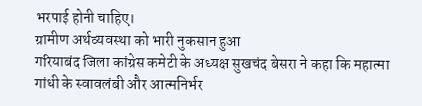भरपाई होनी चाहिए।
ग्रामीण अर्थव्यवस्था को भारी नुकसान हुआ
गरियाबंद जिला कांग्रेस कमेटी के अध्यक्ष सुखचंद बेसरा ने कहा कि महात्मा गांधी के स्वावलंबी और आत्मनिर्भर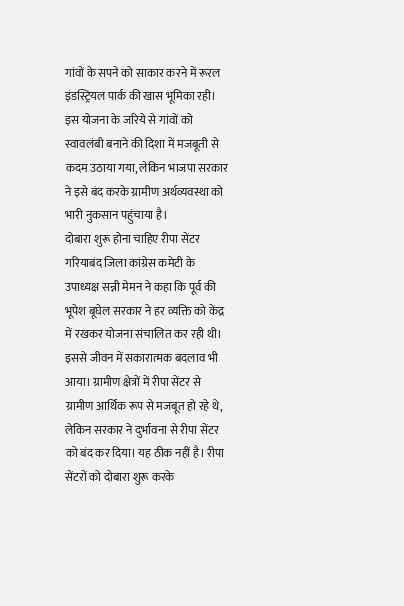गांवों के सपने को साकार करने में रूरल इंडस्ट्रियल पार्क की खास भूमिका रही। इस योजना के जरिये से गांवों को स्वावलंबी बनाने की दिशा में मजबूती से कदम उठाया गया, लेकिन भाजपा सरकार ने इसे बंद करके ग्रामीण अर्थव्यवस्था को भारी नुकसान पहुंचाया है।
दोबारा शुरू होना चाहिए रीपा सेंटर
गरियाबंद जिला कांग्रेस कमेटी के उपाध्यक्ष सन्नी मेमन ने कहा कि पूर्व की भूपेश बूघेल सरकार ने हर व्यक्ति को केंद्र में रखकर योजना संचालित कर रही थी। इससे जीवन में सकारात्मक बदलाव भी आया। ग्रामीण क्षेत्रों में रीपा सेंटर से ग्रामीण आर्थिक रूप से मजबूत हो रहे थे, लेकिन सरकार ने दुर्भावना से रीपा सेंटर को बंद कर दिया। यह ठीक नहीं है। रीपा सेंटरों को दोबारा शुरू करके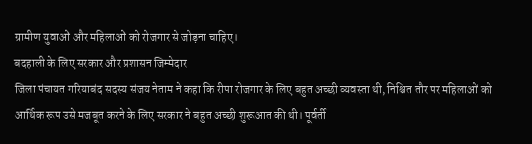ग्रामीण युवाओं और महिलाओं को रोजगार से जोड़ना चाहिए।
बदहाली के लिए सरकार और प्रशासन जिम्मेदार
जिला पंचायत गरियाबंद सदस्य संजय नेताम ने कहा कि रीपा रोजगार के लिए बहुत अच्छी व्यवस्ता थी, निश्चित तौर पर महिलाओं को आर्थिक रूप उसे मजबूत करने के लिए सरकार ने बहुत अच्छी शुरूआत की थी। पूर्वर्ती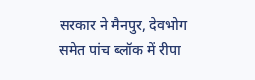सरकार ने मैनपुर, देवभोग समेत पांच ब्लॉक में रीपा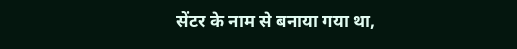सेंटर के नाम से बनाया गया था,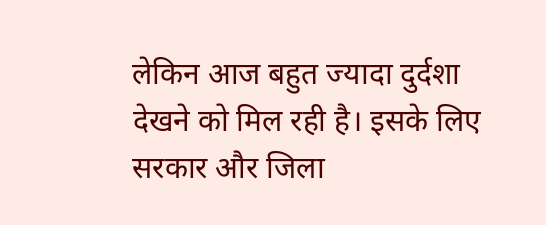लेकिन आज बहुत ज्यादा दुर्दशा देखने को मिल रही है। इसके लिए सरकार और जिला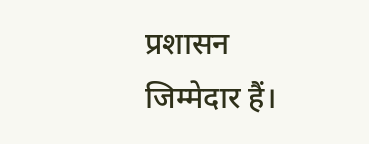प्रशासन जिम्मेदार हैं।